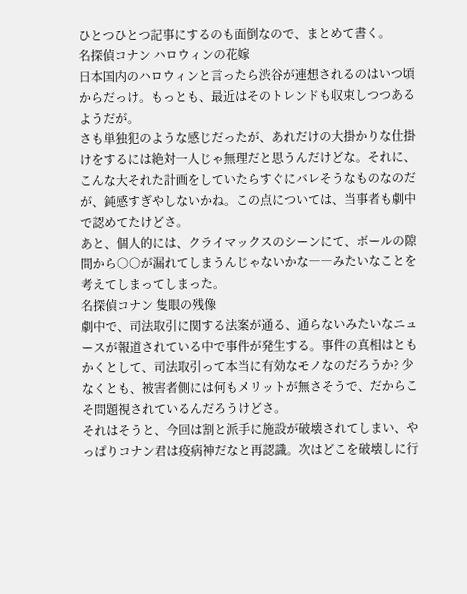ひとつひとつ記事にするのも面倒なので、まとめて書く。
名探偵コナン ハロウィンの花嫁
日本国内のハロウィンと言ったら渋谷が連想されるのはいつ頃からだっけ。もっとも、最近はそのトレンドも収束しつつあるようだが。
さも単独犯のような感じだったが、あれだけの大掛かりな仕掛けをするには絶対一人じゃ無理だと思うんだけどな。それに、こんな大それた計画をしていたらすぐにバレそうなものなのだが、鈍感すぎやしないかね。この点については、当事者も劇中で認めてたけどさ。
あと、個人的には、クライマックスのシーンにて、ボールの隙間から○○が漏れてしまうんじゃないかな――みたいなことを考えてしまってしまった。
名探偵コナン 隻眼の残像
劇中で、司法取引に関する法案が通る、通らないみたいなニュースが報道されている中で事件が発生する。事件の真相はともかくとして、司法取引って本当に有効なモノなのだろうか? 少なくとも、被害者側には何もメリットが無さそうで、だからこそ問題視されているんだろうけどさ。
それはそうと、今回は割と派手に施設が破壊されてしまい、やっぱりコナン君は疫病神だなと再認識。次はどこを破壊しに行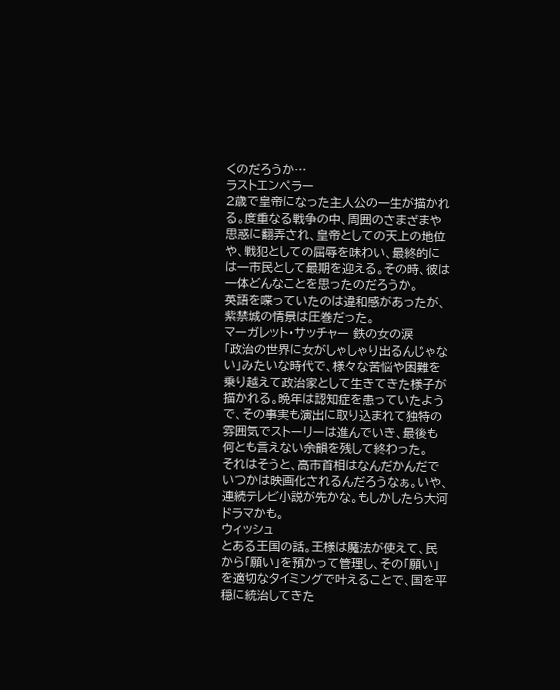くのだろうか…
ラストエンペラー
2歳で皇帝になった主人公の一生が描かれる。度重なる戦争の中、周囲のさまざまや思惑に翻弄され、皇帝としての天上の地位や、戦犯としての屈辱を味わい、最終的には一市民として最期を迎える。その時、彼は一体どんなことを思ったのだろうか。
英語を喋っていたのは違和感があったが、紫禁城の情景は圧巻だった。
マーガレット・サッチャー 鉄の女の涙
「政治の世界に女がしゃしゃり出るんじゃない」みたいな時代で、様々な苦悩や困難を乗り越えて政治家として生きてきた様子が描かれる。晩年は認知症を患っていたようで、その事実も演出に取り込まれて独特の雰囲気でストーリーは進んでいき、最後も何とも言えない余韻を残して終わった。
それはそうと、高市首相はなんだかんだでいつかは映画化されるんだろうなぁ。いや、連続テレビ小説が先かな。もしかしたら大河ドラマかも。
ウィッシュ
とある王国の話。王様は魔法が使えて、民から「願い」を預かって管理し、その「願い」を適切なタイミングで叶えることで、国を平穏に統治してきた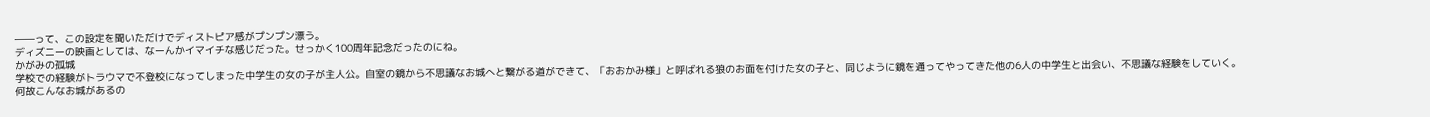――って、この設定を聞いただけでディストピア感がプンプン漂う。
ディズニーの映画としては、なーんかイマイチな感じだった。せっかく100周年記念だったのにね。
かがみの孤城
学校での経験がトラウマで不登校になってしまった中学生の女の子が主人公。自室の鏡から不思議なお城へと繋がる道ができて、「おおかみ様」と呼ばれる狼のお面を付けた女の子と、同じように鏡を通ってやってきた他の6人の中学生と出会い、不思議な経験をしていく。
何故こんなお城があるの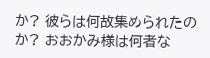か? 彼らは何故集められたのか? おおかみ様は何者な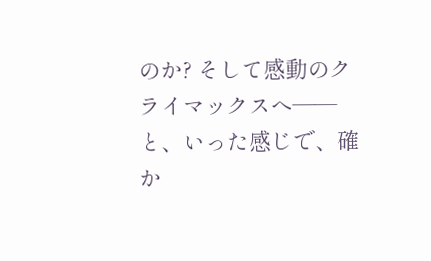のか? そして感動のクライマックスへ――と、いった感じで、確か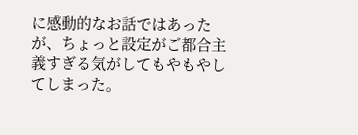に感動的なお話ではあったが、ちょっと設定がご都合主義すぎる気がしてもやもやしてしまった。